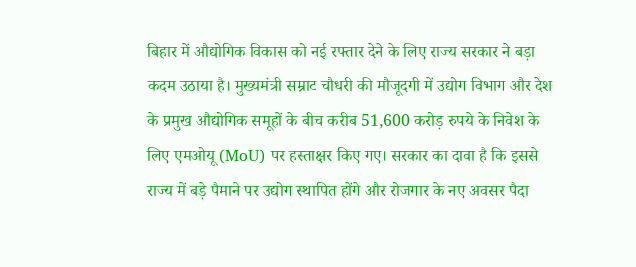बिहार में औद्योगिक विकास को नई रफ्तार देने के लिए राज्य सरकार ने बड़ा कदम उठाया है। मुख्यमंत्री सम्राट चौधरी की मौजूदगी में उद्योग विभाग और देश के प्रमुख औद्योगिक समूहों के बीच करीब 51,600 करोड़ रुपये के निवेश के लिए एमओयू (MoU) पर हस्ताक्षर किए गए। सरकार का दावा है कि इससे राज्य में बड़े पैमाने पर उद्योग स्थापित होंगे और रोजगार के नए अवसर पैदा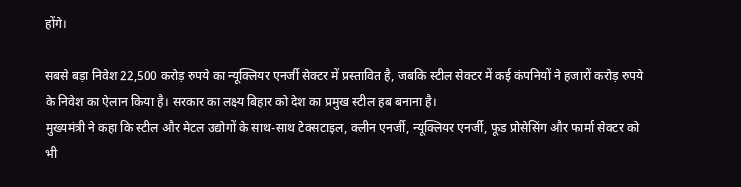होंगे।

सबसे बड़ा निवेश 22,500 करोड़ रुपये का न्यूक्लियर एनर्जी सेक्टर में प्रस्तावित है, जबकि स्टील सेक्टर में कई कंपनियों ने हजारों करोड़ रुपये के निवेश का ऐलान किया है। सरकार का लक्ष्य बिहार को देश का प्रमुख स्टील हब बनाना है।
मुख्यमंत्री ने कहा कि स्टील और मेटल उद्योगों के साथ-साथ टेक्सटाइल, क्लीन एनर्जी, न्यूक्लियर एनर्जी, फूड प्रोसेसिंग और फार्मा सेक्टर को भी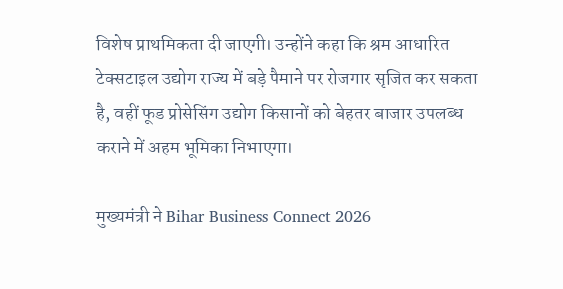विशेष प्राथमिकता दी जाएगी। उन्होंने कहा कि श्रम आधारित टेक्सटाइल उद्योग राज्य में बड़े पैमाने पर रोजगार सृजित कर सकता है, वहीं फूड प्रोसेसिंग उद्योग किसानों को बेहतर बाजार उपलब्ध कराने में अहम भूमिका निभाएगा।

मुख्यमंत्री ने Bihar Business Connect 2026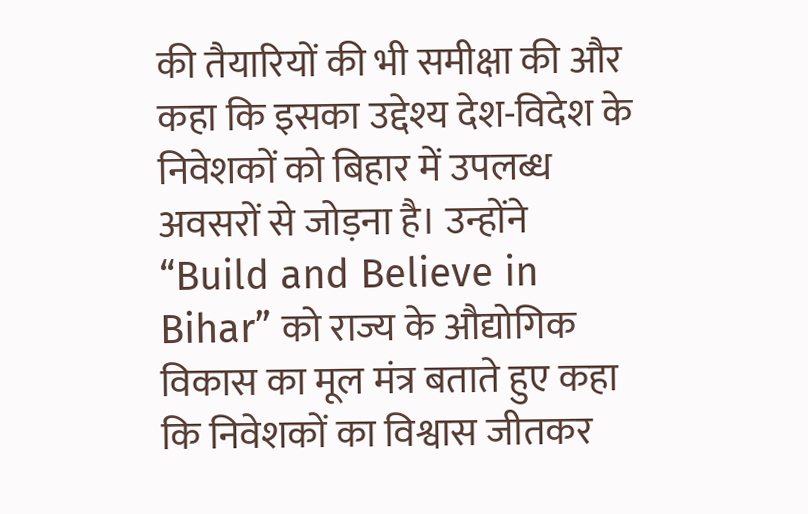की तैयारियों की भी समीक्षा की और कहा कि इसका उद्देश्य देश-विदेश के निवेशकों को बिहार में उपलब्ध अवसरों से जोड़ना है। उन्होंने “Build and Believe in Bihar” को राज्य के औद्योगिक विकास का मूल मंत्र बताते हुए कहा कि निवेशकों का विश्वास जीतकर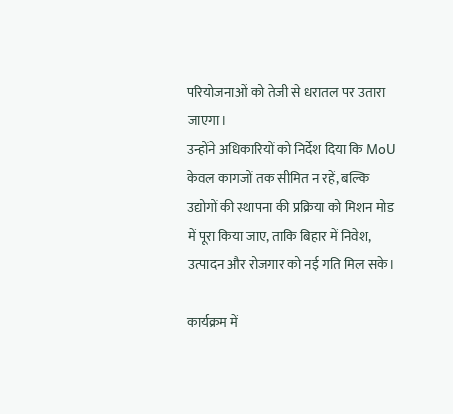परियोजनाओं को तेजी से धरातल पर उतारा जाएगा।
उन्होंने अधिकारियों को निर्देश दिया कि MoU केवल कागजों तक सीमित न रहें, बल्कि उद्योगों की स्थापना की प्रक्रिया को मिशन मोड में पूरा किया जाए, ताकि बिहार में निवेश, उत्पादन और रोजगार को नई गति मिल सके।

कार्यक्रम में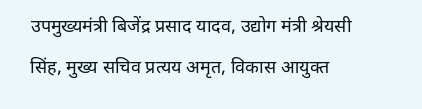उपमुख्यमंत्री बिजेंद्र प्रसाद यादव, उद्योग मंत्री श्रेयसी सिंह, मुख्य सचिव प्रत्यय अमृत, विकास आयुक्त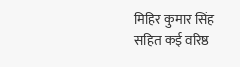मिहिर कुमार सिंह सहित कई वरिष्ठ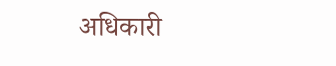अधिकारी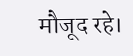मौजूद रहे।